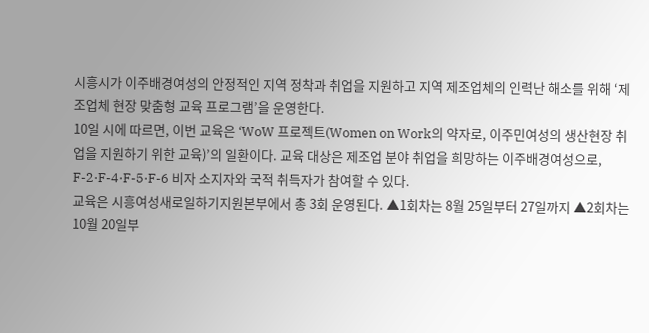시흥시가 이주배경여성의 안정적인 지역 정착과 취업을 지원하고 지역 제조업체의 인력난 해소를 위해 ‘제조업체 현장 맞춤형 교육 프로그램’을 운영한다.
10일 시에 따르면, 이번 교육은 ‘WoW 프로젝트(Women on Work의 약자로, 이주민여성의 생산현장 취업을 지원하기 위한 교육)’의 일환이다. 교육 대상은 제조업 분야 취업을 희망하는 이주배경여성으로, F-2·F-4·F-5·F-6 비자 소지자와 국적 취득자가 참여할 수 있다.
교육은 시흥여성새로일하기지원본부에서 총 3회 운영된다. ▲1회차는 8월 25일부터 27일까지 ▲2회차는 10월 20일부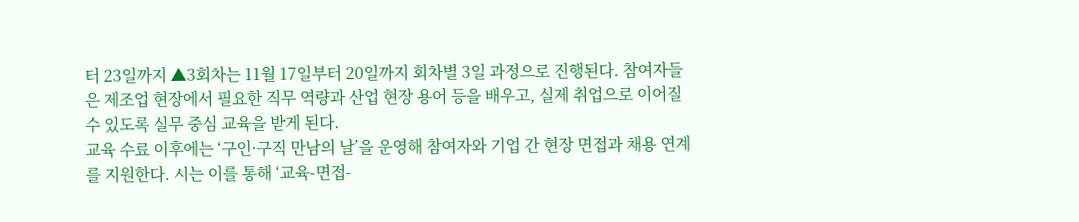터 23일까지 ▲3회차는 11월 17일부터 20일까지 회차별 3일 과정으로 진행된다. 참여자들은 제조업 현장에서 필요한 직무 역량과 산업 현장 용어 등을 배우고, 실제 취업으로 이어질 수 있도록 실무 중심 교육을 받게 된다.
교육 수료 이후에는 ‘구인·구직 만남의 날’을 운영해 참여자와 기업 간 현장 면접과 채용 연계를 지원한다. 시는 이를 통해 ‘교육-면접-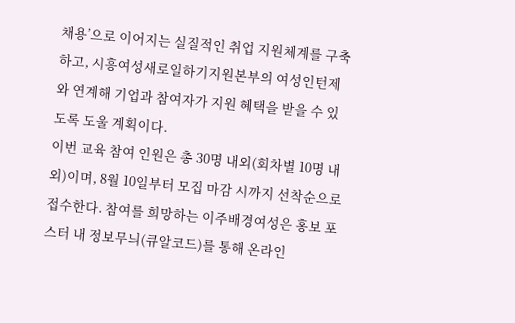채용’으로 이어지는 실질적인 취업 지원체계를 구축하고, 시흥여성새로일하기지원본부의 여성인턴제와 연계해 기업과 참여자가 지원 혜택을 받을 수 있도록 도울 계획이다.
이번 교육 참여 인원은 총 30명 내외(회차별 10명 내외)이며, 8월 10일부터 모집 마감 시까지 선착순으로 접수한다. 참여를 희망하는 이주배경여성은 홍보 포스터 내 정보무늬(큐알코드)를 통해 온라인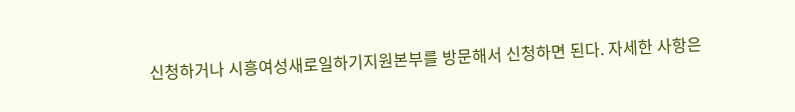신청하거나 시흥여성새로일하기지원본부를 방문해서 신청하면 된다. 자세한 사항은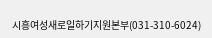시흥여성새로일하기지원본부(031-310-6024)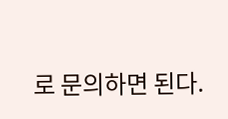로 문의하면 된다.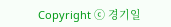Copyright ⓒ 경기일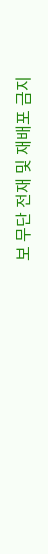보 무단 전재 및 재배포 금지